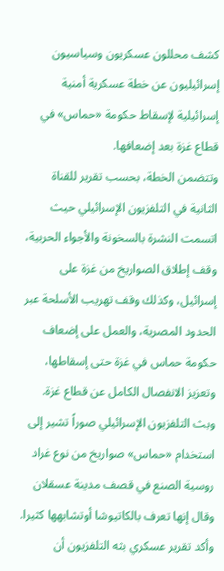كشف محللون عسكريون وسياسيون إسرائيليون عن خطة عسكرية أمنية إسرائيلية لإسقاط حكومة «حماس» في قطاع غزة بعد إضعافها.
وتتضمن الخطة، بحسب تقرير للقناة الثانية في التلفزيون الإسرائيلي حيث اتسمت النشرة بالسخونة والأجواء الحربية، وقف إطلاق الصواريخ من غزة على إسرائيل، وكذلك وقف تهريب الأسلحة عبر الحدود المصرية، والعمل على إضعاف حكومة حماس في غزة حتى إسقاطها، وتعزيز الانفصال الكامل عن قطاع غزة.
وبث التلفزيون الإسرائيلي صوراً تشير إلى استخدام «حماس» صواريخ من نوع غراد روسية الصنع في قصف مدينة عسقلان وقال إنها تعرف بالكاتيوشا أوتشابهها كثيرا.
وأكد تقرير عسكري بثه التلفزيون أن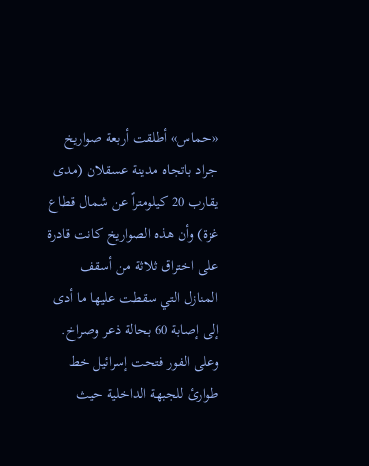«حماس» أطلقت أربعة صواريخ جراد باتجاه مدينة عسقلان (مدى يقارب 20 كيلومتراً عن شمال قطاع غزة) وأن هذه الصواريخ كانت قادرة على اختراق ثلاثة من أسقف المنازل التي سقطت عليها ما أدى إلى إصابة 60 بحالة ذعر وصراخ.
وعلى الفور فتحت إسرائيل خط طوارئ للجبهة الداخلية حيث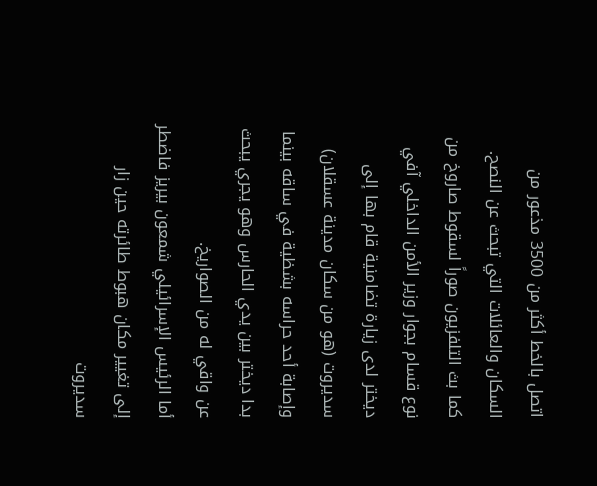اتصل بالخط أكثر من 3500 مذعور من السكان والعائلات التي تبحث عن النصح.
كما بث التلفزيون صوراً لسقوط صاروخ من نوع قسام بجوار وزير الأمن الداخلي آفي ديختر لدى زيارة تضامنية قام بها إلى سديروت (هو من سكان مدينة عسقلان) وإصابة أحد حراسه بشظية في ساقه بينما بدا ديختر بين يدي الحارس وهو يجري يبحث عن واقي له من الصواريخ.
أما الرئيس الإسرائيلي شمعون بيريز فاضطر إلى تغيير مكان هبوط طائرته حين زار سديروت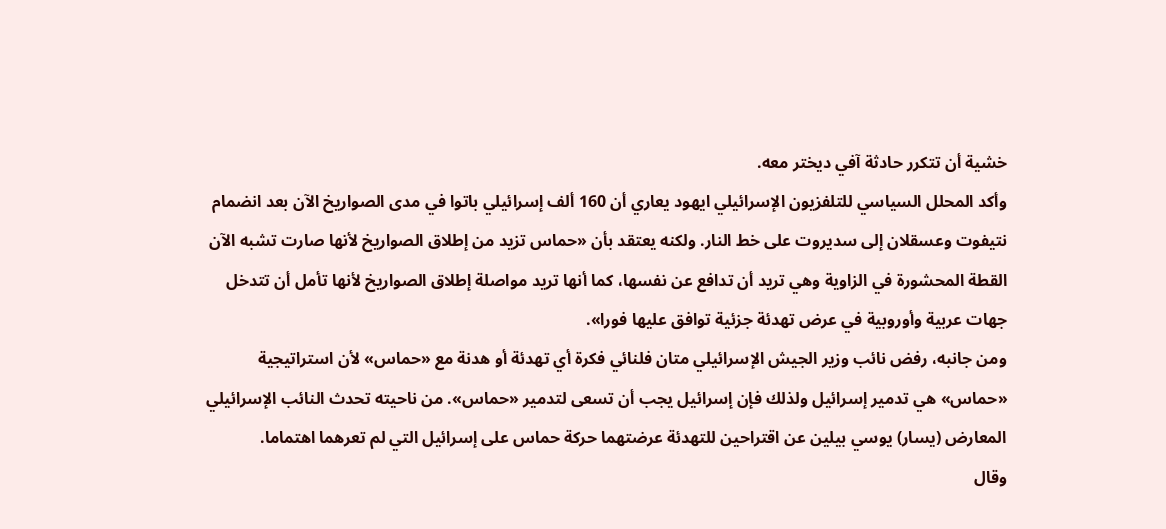خشية أن تتكرر حادثة آفي ديختر معه.
وأكد المحلل السياسي للتلفزيون الإسرائيلي ايهود يعاري أن 160 ألف إسرائيلي باتوا في مدى الصواريخ الآن بعد انضمام نتيفوت وعسقلان إلى سديروت على خط النار. ولكنه يعتقد بأن «حماس تزيد من إطلاق الصواريخ لأنها صارت تشبه الآن القطة المحشورة في الزاوية وهي تريد أن تدافع عن نفسها، كما أنها تريد مواصلة إطلاق الصواريخ لأنها تأمل أن تتدخل جهات عربية وأوروبية في عرض تهدئة جزئية توافق عليها فورا».
ومن جانبه، رفض نائب وزير الجيش الإسرائيلي متان فلنائي فكرة أي تهدئة أو هدنة مع «حماس» لأن استراتيجية «حماس» هي تدمير إسرائيل ولذلك فإن إسرائيل يجب أن تسعى لتدمير «حماس». من ناحيته تحدث النائب الإسرائيلي المعارض (يسار) يوسي بيلين عن اقتراحين للتهدئة عرضتهما حركة حماس على إسرائيل التي لم تعرهما اهتماما.
وقال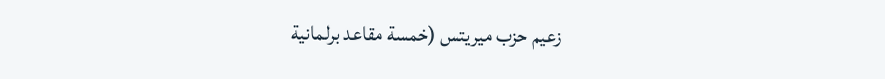زعيم حزب ميريتس (خمسة مقاعد برلمانية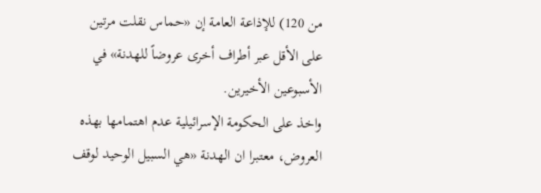من 120) للإذاعة العامة إن «حماس نقلت مرتين على الأقل عبر أطراف أخرى عروضاً للهدنة» في الأسبوعين الأخيرين.
واخذ على الحكومة الإسرائيلية عدم اهتمامها بهذه العروض، معتبرا ان الهدنة «هي السبيل الوحيد لوقف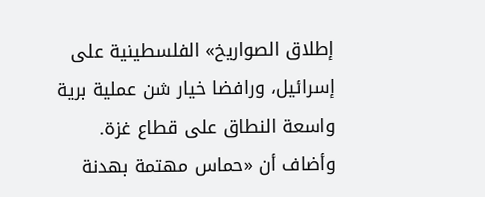إطلاق الصواريخ» الفلسطينية على إسرائيل، ورافضا خيار شن عملية برية واسعة النطاق على قطاع غزة.
وأضاف أن «حماس مهتمة بهدنة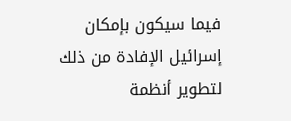فيما سيكون بإمكان إسرائيل الإفادة من ذلك لتطوير أنظمة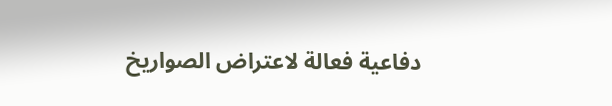دفاعية فعالة لاعتراض الصواريخ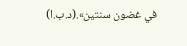في غضون سنتين».(د.ب.ا)